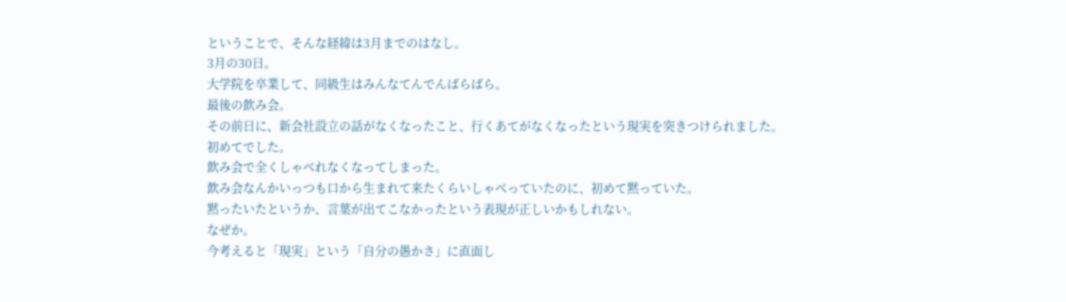ということで、そんな経緯は3月までのはなし。
3月の30日。
大学院を卒業して、同級生はみんなてんでんばらばら。
最後の飲み会。
その前日に、新会社設立の話がなくなったこと、行くあてがなくなったという現実を突きつけられました。
初めてでした。
飲み会で全くしゃべれなくなってしまった。
飲み会なんかいっつも口から生まれて来たくらいしゃべっていたのに、初めて黙っていた。
黙ったいたというか、言葉が出てこなかったという表現が正しいかもしれない。
なぜか。
今考えると「現実」という「自分の愚かさ」に直面し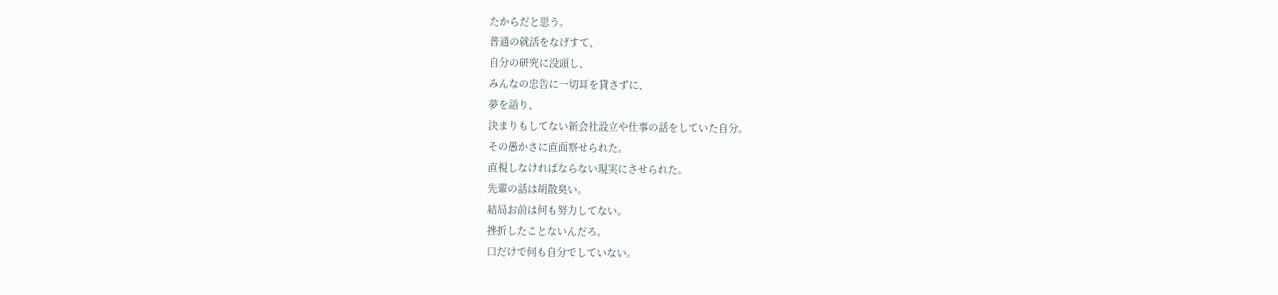たからだと思う。
普通の就活をなげすて、
自分の研究に没頭し、
みんなの忠告に一切耳を貸さずに、
夢を語り、
決まりもしてない新会社設立や仕事の話をしていた自分。
その愚かさに直面察せられた。
直視しなければならない現実にさせられた。
先輩の話は胡散臭い。
結局お前は何も努力してない。
挫折したことないんだろ。
口だけで何も自分でしていない。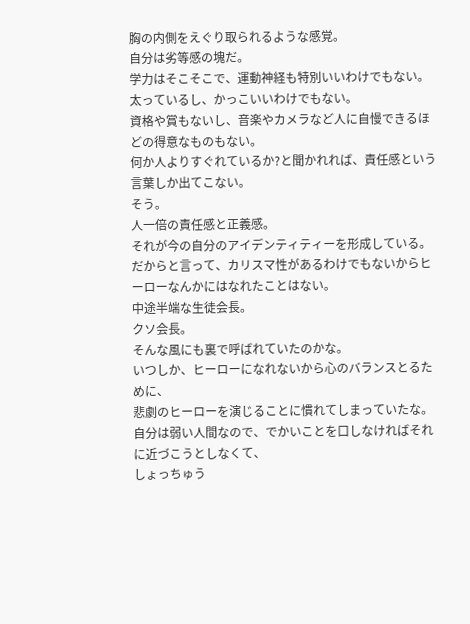胸の内側をえぐり取られるような感覚。
自分は劣等感の塊だ。
学力はそこそこで、運動神経も特別いいわけでもない。
太っているし、かっこいいわけでもない。
資格や賞もないし、音楽やカメラなど人に自慢できるほどの得意なものもない。
何か人よりすぐれているか?と聞かれれば、責任感という言葉しか出てこない。
そう。
人一倍の責任感と正義感。
それが今の自分のアイデンティティーを形成している。
だからと言って、カリスマ性があるわけでもないからヒーローなんかにはなれたことはない。
中途半端な生徒会長。
クソ会長。
そんな風にも裏で呼ばれていたのかな。
いつしか、ヒーローになれないから心のバランスとるために、
悲劇のヒーローを演じることに慣れてしまっていたな。
自分は弱い人間なので、でかいことを口しなければそれに近づこうとしなくて、
しょっちゅう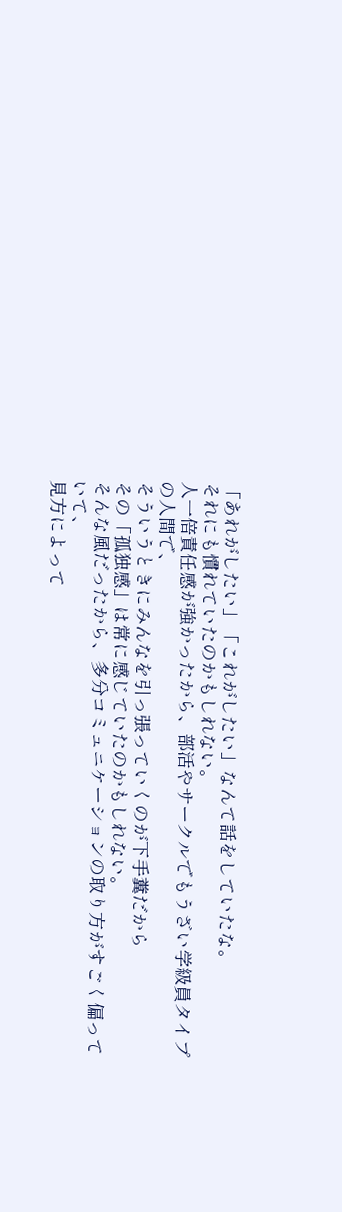「あれがしたい」「これがしたい」なんて話をしていたな。
それにも慣れていたのかもしれない。
人一倍責任感が強かったから、部活やサークルでもうざい学級員タイプの人間で、
そういうときにみんなを引っ張っていくのが下手糞だから
その「孤独感」は常に感じていたのかもしれない。
そんな風だったから、多分コミュニケーションの取り方がすごく偏っていて、
見方によって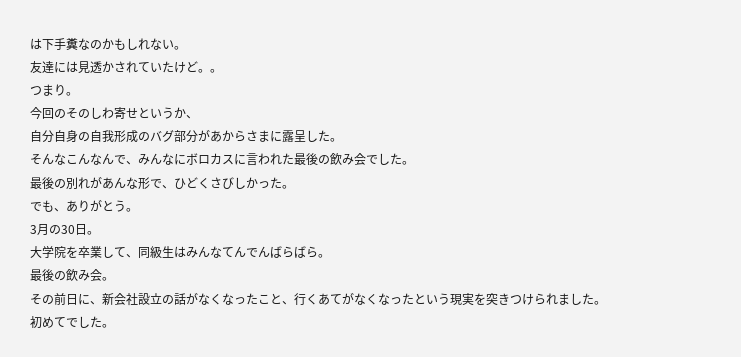は下手糞なのかもしれない。
友達には見透かされていたけど。。
つまり。
今回のそのしわ寄せというか、
自分自身の自我形成のバグ部分があからさまに露呈した。
そんなこんなんで、みんなにボロカスに言われた最後の飲み会でした。
最後の別れがあんな形で、ひどくさびしかった。
でも、ありがとう。
3月の30日。
大学院を卒業して、同級生はみんなてんでんばらばら。
最後の飲み会。
その前日に、新会社設立の話がなくなったこと、行くあてがなくなったという現実を突きつけられました。
初めてでした。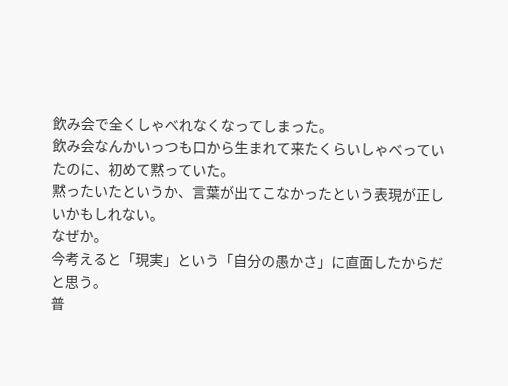飲み会で全くしゃべれなくなってしまった。
飲み会なんかいっつも口から生まれて来たくらいしゃべっていたのに、初めて黙っていた。
黙ったいたというか、言葉が出てこなかったという表現が正しいかもしれない。
なぜか。
今考えると「現実」という「自分の愚かさ」に直面したからだと思う。
普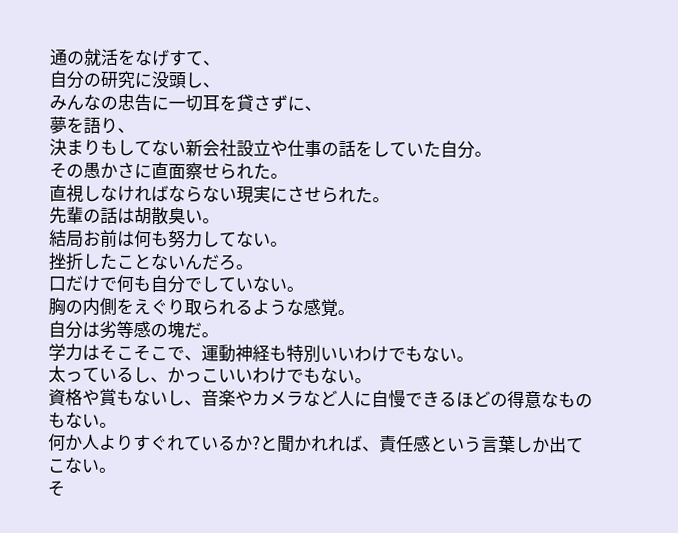通の就活をなげすて、
自分の研究に没頭し、
みんなの忠告に一切耳を貸さずに、
夢を語り、
決まりもしてない新会社設立や仕事の話をしていた自分。
その愚かさに直面察せられた。
直視しなければならない現実にさせられた。
先輩の話は胡散臭い。
結局お前は何も努力してない。
挫折したことないんだろ。
口だけで何も自分でしていない。
胸の内側をえぐり取られるような感覚。
自分は劣等感の塊だ。
学力はそこそこで、運動神経も特別いいわけでもない。
太っているし、かっこいいわけでもない。
資格や賞もないし、音楽やカメラなど人に自慢できるほどの得意なものもない。
何か人よりすぐれているか?と聞かれれば、責任感という言葉しか出てこない。
そ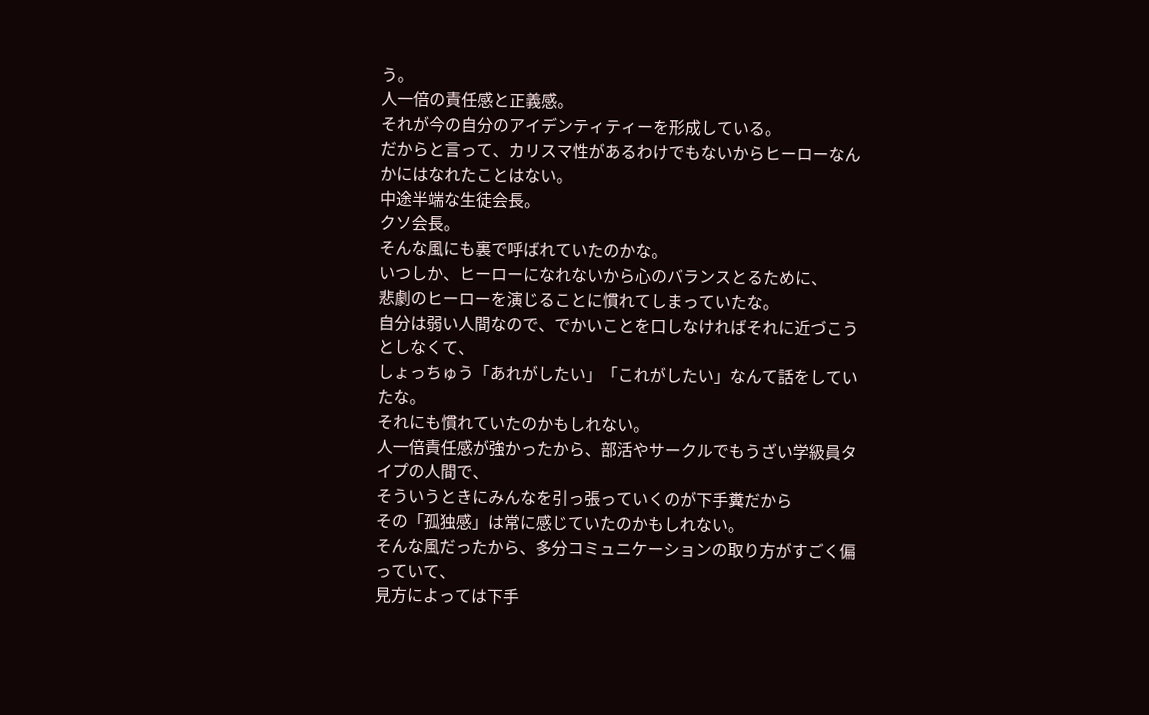う。
人一倍の責任感と正義感。
それが今の自分のアイデンティティーを形成している。
だからと言って、カリスマ性があるわけでもないからヒーローなんかにはなれたことはない。
中途半端な生徒会長。
クソ会長。
そんな風にも裏で呼ばれていたのかな。
いつしか、ヒーローになれないから心のバランスとるために、
悲劇のヒーローを演じることに慣れてしまっていたな。
自分は弱い人間なので、でかいことを口しなければそれに近づこうとしなくて、
しょっちゅう「あれがしたい」「これがしたい」なんて話をしていたな。
それにも慣れていたのかもしれない。
人一倍責任感が強かったから、部活やサークルでもうざい学級員タイプの人間で、
そういうときにみんなを引っ張っていくのが下手糞だから
その「孤独感」は常に感じていたのかもしれない。
そんな風だったから、多分コミュニケーションの取り方がすごく偏っていて、
見方によっては下手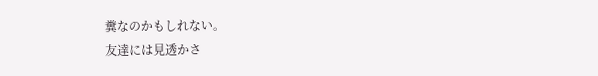糞なのかもしれない。
友達には見透かさ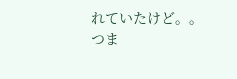れていたけど。。
つま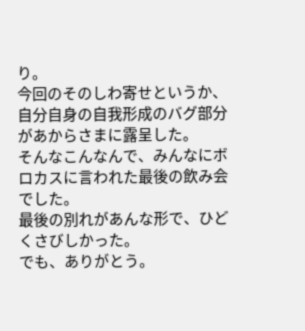り。
今回のそのしわ寄せというか、
自分自身の自我形成のバグ部分があからさまに露呈した。
そんなこんなんで、みんなにボロカスに言われた最後の飲み会でした。
最後の別れがあんな形で、ひどくさびしかった。
でも、ありがとう。